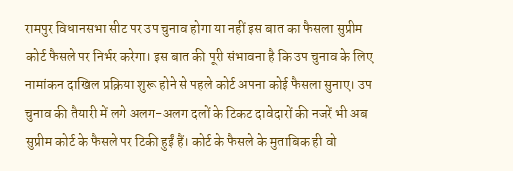रामपुर विधानसभा सीट पर उप चुनाव होगा या नहीं इस बात का फैसला सुप्रीम कोर्ट फैसले पर निर्भर करेगा। इस बात की पूरी संभावना है कि उप चुनाव के लिए नामांकन दाखिल प्रक्रिया शुरू होने से पहले कोर्ट अपना कोई फैसला सुनाए। उप चुनाव की तैयारी में लगे अलग-अलग दलों के टिकट दावेदारों की नजरें भी अब सुप्रीम कोर्ट के फैसले पर टिकी हुईं हैं। कोर्ट के फैसले के मुताबिक ही वो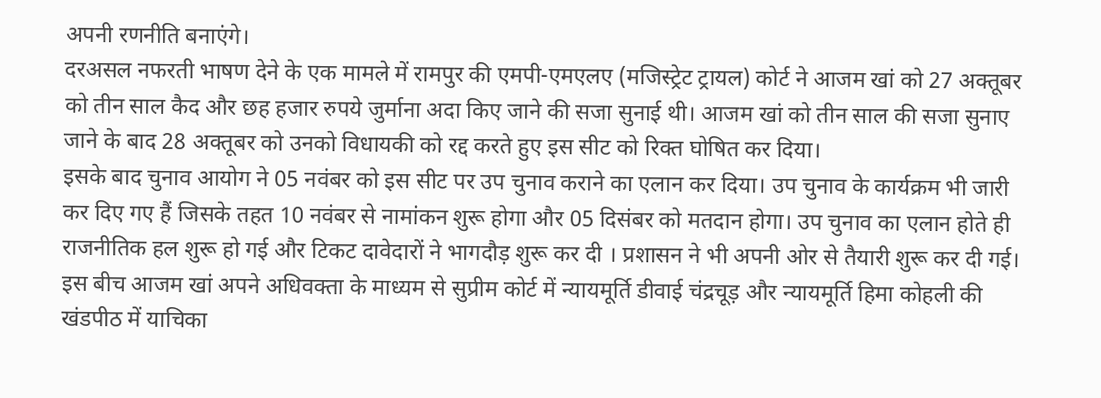अपनी रणनीति बनाएंगे।
दरअसल नफरती भाषण देने के एक मामले में रामपुर की एमपी-एमएलए (मजिस्ट्रेट ट्रायल) कोर्ट ने आजम खां को 27 अक्तूबर को तीन साल कैद और छह हजार रुपये जुर्माना अदा किए जाने की सजा सुनाई थी। आजम खां को तीन साल की सजा सुनाए जाने के बाद 28 अक्तूबर को उनको विधायकी को रद्द करते हुए इस सीट को रिक्त घोषित कर दिया।
इसके बाद चुनाव आयोग ने 05 नवंबर को इस सीट पर उप चुनाव कराने का एलान कर दिया। उप चुनाव के कार्यक्रम भी जारी कर दिए गए हैं जिसके तहत 10 नवंबर से नामांकन शुरू होगा और 05 दिसंबर को मतदान होगा। उप चुनाव का एलान होते ही राजनीतिक हल शुरू हो गई और टिकट दावेदारों ने भागदौड़ शुरू कर दी । प्रशासन ने भी अपनी ओर से तैयारी शुरू कर दी गई।
इस बीच आजम खां अपने अधिवक्ता के माध्यम से सुप्रीम कोर्ट में न्यायमूर्ति डीवाई चंद्रचूड़ और न्यायमूर्ति हिमा कोहली की खंडपीठ में याचिका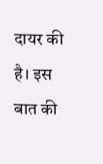दायर की है। इस बात की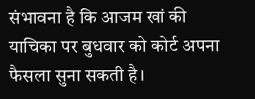संभावना है कि आजम खां की याचिका पर बुधवार को कोर्ट अपना फैसला सुना सकती है।